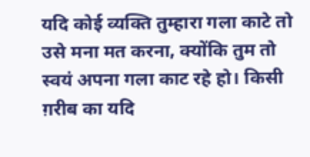यदि कोई व्यक्ति तुम्हारा गला काटे तो उसे मना मत करना, क्योंकि तुम तो स्वयं अपना गला काट रहे हो। किसी ग़रीब का यदि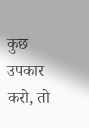कुछ उपकार करो, तो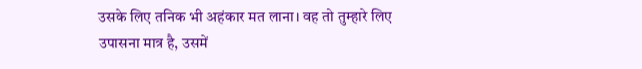उसके लिए तनिक भी अहंकार मत लाना। वह तो तुम्हारे लिए उपासना मात्र है, उसमें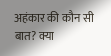अहंकार की कौन सी बात? क्या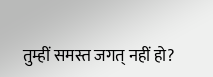तुम्हीं समस्त जगत् नहीं हो?